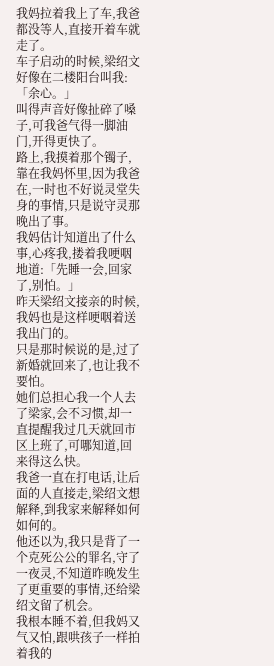我妈拉着我上了车,我爸都没等人,直接开着车就走了。
车子启动的时候,梁绍文好像在二楼阳台叫我:「余心。」
叫得声音好像扯碎了嗓子,可我爸气得一脚油门,开得更快了。
路上,我摸着那个镯子,靠在我妈怀里,因为我爸在,一时也不好说灵堂失身的事情,只是说守灵那晚出了事。
我妈估计知道出了什么事,心疼我,搂着我哽咽地道:「先睡一会,回家了,别怕。」
昨天梁绍文接亲的时候,我妈也是这样哽咽着送我出门的。
只是那时候说的是,过了新婚就回来了,也让我不要怕。
她们总担心我一个人去了梁家,会不习惯,却一直提醒我过几天就回市区上班了,可哪知道,回来得这么快。
我爸一直在打电话,让后面的人直接走,梁绍文想解释,到我家来解释如何如何的。
他还以为,我只是背了一个克死公公的罪名,守了一夜灵,不知道昨晚发生了更重要的事情,还给梁绍文留了机会。
我根本睡不着,但我妈又气又怕,跟哄孩子一样拍着我的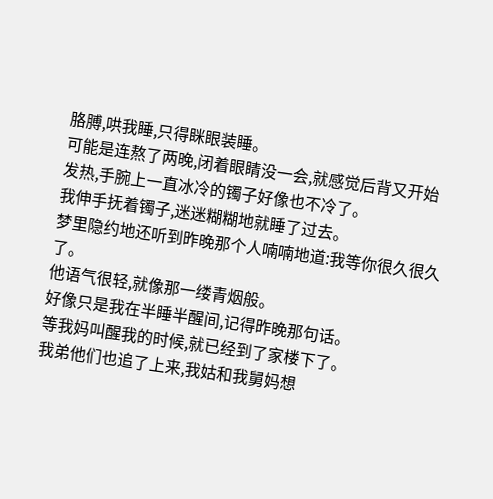胳膊,哄我睡,只得眯眼装睡。
可能是连熬了两晚,闭着眼睛没一会,就感觉后背又开始发热,手腕上一直冰冷的镯子好像也不冷了。
我伸手抚着镯子,迷迷糊糊地就睡了过去。
梦里隐约地还听到昨晚那个人喃喃地道:我等你很久很久了。
他语气很轻,就像那一缕青烟般。
好像只是我在半睡半醒间,记得昨晚那句话。
等我妈叫醒我的时候,就已经到了家楼下了。
我弟他们也追了上来,我姑和我舅妈想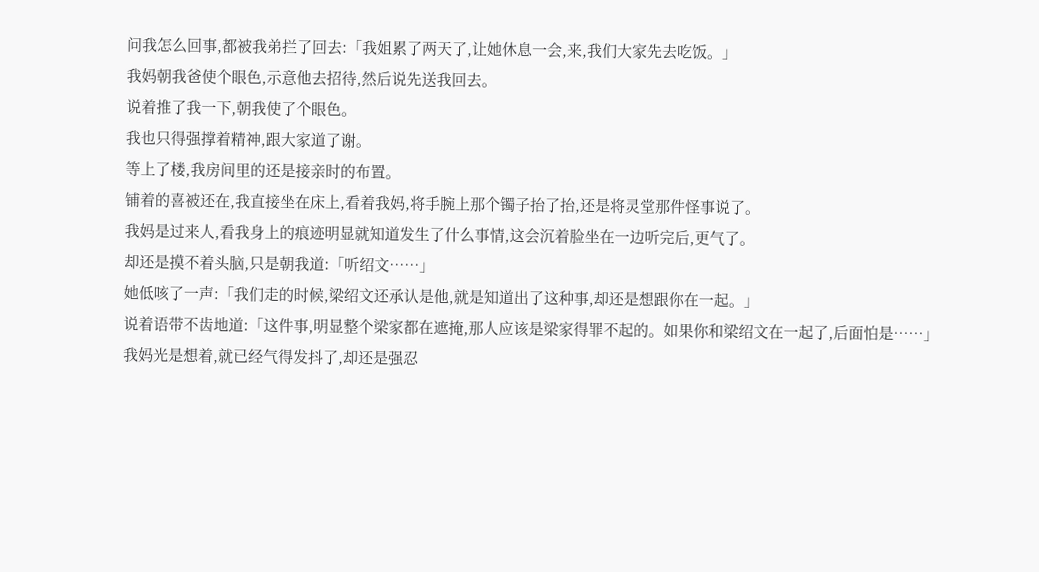问我怎么回事,都被我弟拦了回去:「我姐累了两天了,让她休息一会,来,我们大家先去吃饭。」
我妈朝我爸使个眼色,示意他去招待,然后说先送我回去。
说着推了我一下,朝我使了个眼色。
我也只得强撑着精神,跟大家道了谢。
等上了楼,我房间里的还是接亲时的布置。
铺着的喜被还在,我直接坐在床上,看着我妈,将手腕上那个镯子抬了抬,还是将灵堂那件怪事说了。
我妈是过来人,看我身上的痕迹明显就知道发生了什么事情,这会沉着脸坐在一边听完后,更气了。
却还是摸不着头脑,只是朝我道:「听绍文……」
她低咳了一声:「我们走的时候,梁绍文还承认是他,就是知道出了这种事,却还是想跟你在一起。」
说着语带不齿地道:「这件事,明显整个梁家都在遮掩,那人应该是梁家得罪不起的。如果你和梁绍文在一起了,后面怕是……」
我妈光是想着,就已经气得发抖了,却还是强忍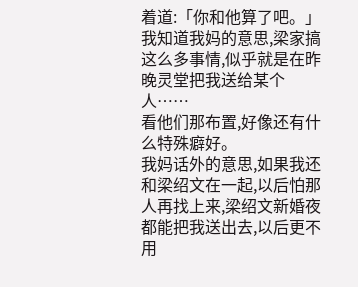着道:「你和他算了吧。」
我知道我妈的意思,梁家搞这么多事情,似乎就是在昨晚灵堂把我送给某个人……
看他们那布置,好像还有什么特殊癖好。
我妈话外的意思,如果我还和梁绍文在一起,以后怕那人再找上来,梁绍文新婚夜都能把我送出去,以后更不用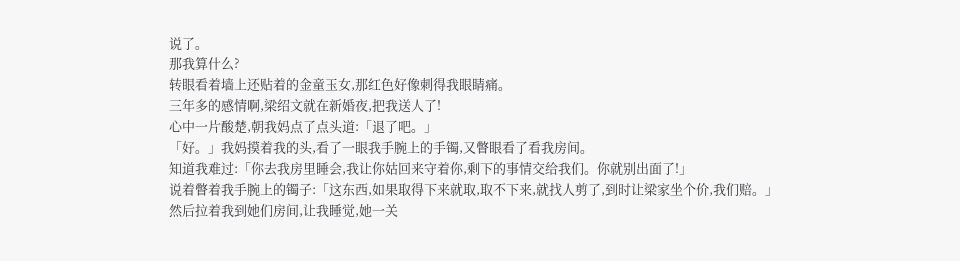说了。
那我算什么?
转眼看着墙上还贴着的金童玉女,那红色好像刺得我眼睛痛。
三年多的感情啊,梁绍文就在新婚夜,把我送人了!
心中一片酸楚,朝我妈点了点头道:「退了吧。」
「好。」我妈摸着我的头,看了一眼我手腕上的手镯,又瞥眼看了看我房间。
知道我难过:「你去我房里睡会,我让你姑回来守着你,剩下的事情交给我们。你就别出面了!」
说着瞥着我手腕上的镯子:「这东西,如果取得下来就取,取不下来,就找人剪了,到时让梁家坐个价,我们赔。」
然后拉着我到她们房间,让我睡觉,她一关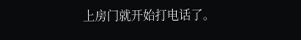上房门就开始打电话了。